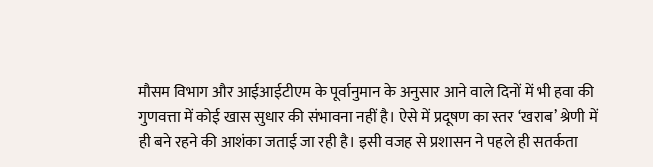मौसम विभाग और आईआईटीएम के पूर्वानुमान के अनुसार आने वाले दिनों में भी हवा की गुणवत्ता में कोई खास सुधार की संभावना नहीं है। ऐसे में प्रदूषण का स्तर ‘खराब’ श्रेणी में ही बने रहने की आशंका जताई जा रही है। इसी वजह से प्रशासन ने पहले ही सतर्कता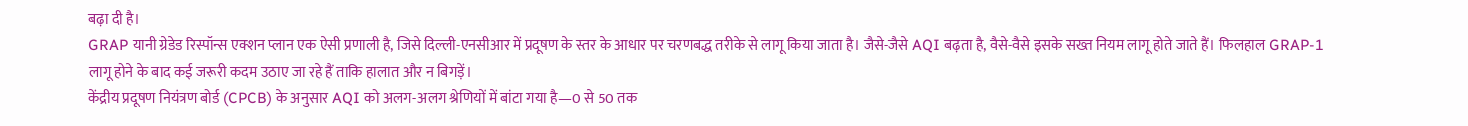बढ़ा दी है।
GRAP यानी ग्रेडेड रिस्पॉन्स एक्शन प्लान एक ऐसी प्रणाली है, जिसे दिल्ली-एनसीआर में प्रदूषण के स्तर के आधार पर चरणबद्ध तरीके से लागू किया जाता है। जैसे-जैसे AQI बढ़ता है, वैसे-वैसे इसके सख्त नियम लागू होते जाते हैं। फिलहाल GRAP-1 लागू होने के बाद कई जरूरी कदम उठाए जा रहे हैं ताकि हालात और न बिगड़ें।
केंद्रीय प्रदूषण नियंत्रण बोर्ड (CPCB) के अनुसार AQI को अलग-अलग श्रेणियों में बांटा गया है—0 से 50 तक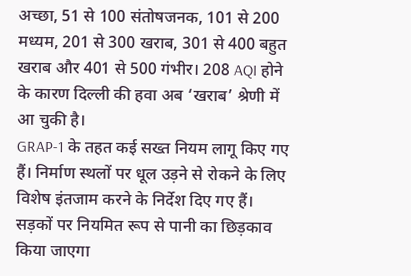अच्छा, 51 से 100 संतोषजनक, 101 से 200 मध्यम, 201 से 300 खराब, 301 से 400 बहुत खराब और 401 से 500 गंभीर। 208 AQI होने के कारण दिल्ली की हवा अब ‘खराब’ श्रेणी में आ चुकी है।
GRAP-1 के तहत कई सख्त नियम लागू किए गए हैं। निर्माण स्थलों पर धूल उड़ने से रोकने के लिए विशेष इंतजाम करने के निर्देश दिए गए हैं। सड़कों पर नियमित रूप से पानी का छिड़काव किया जाएगा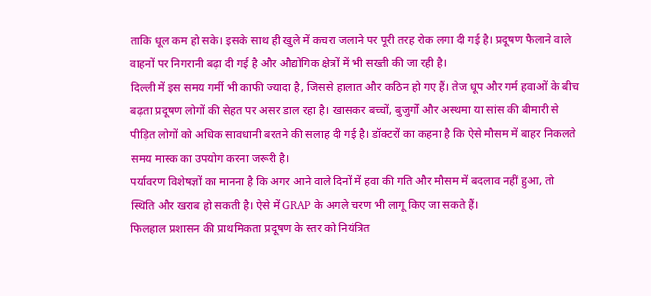ताकि धूल कम हो सके। इसके साथ ही खुले में कचरा जलाने पर पूरी तरह रोक लगा दी गई है। प्रदूषण फैलाने वाले वाहनों पर निगरानी बढ़ा दी गई है और औद्योगिक क्षेत्रों में भी सख्ती की जा रही है।
दिल्ली में इस समय गर्मी भी काफी ज्यादा है, जिससे हालात और कठिन हो गए हैं। तेज धूप और गर्म हवाओं के बीच बढ़ता प्रदूषण लोगों की सेहत पर असर डाल रहा है। खासकर बच्चों, बुजुर्गों और अस्थमा या सांस की बीमारी से पीड़ित लोगों को अधिक सावधानी बरतने की सलाह दी गई है। डॉक्टरों का कहना है कि ऐसे मौसम में बाहर निकलते समय मास्क का उपयोग करना जरूरी है।
पर्यावरण विशेषज्ञों का मानना है कि अगर आने वाले दिनों में हवा की गति और मौसम में बदलाव नहीं हुआ, तो स्थिति और खराब हो सकती है। ऐसे में GRAP के अगले चरण भी लागू किए जा सकते हैं।
फिलहाल प्रशासन की प्राथमिकता प्रदूषण के स्तर को नियंत्रित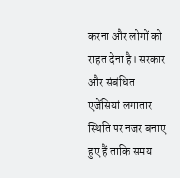करना और लोगों को राहत देना है। सरकार और संबंधित एजेंसियां लगातार स्थिति पर नजर बनाए हुए हैं ताकि समय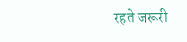रहते जरूरी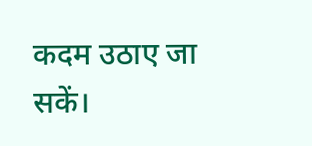कदम उठाए जा सकें।